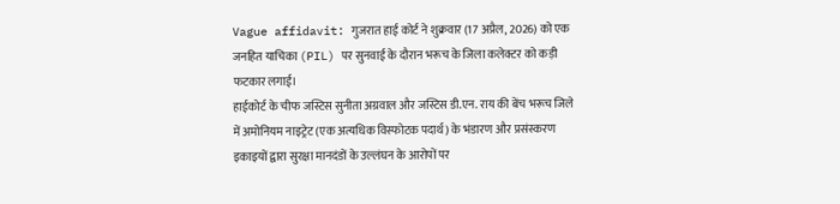Vague affidavit: गुजरात हाई कोर्ट ने शुक्रवार (17 अप्रैल, 2026) को एक जनहित याचिका (PIL) पर सुनवाई के दौरान भरूच के जिला कलेक्टर को कड़ी फटकार लगाई।
हाईकोर्ट के चीफ जस्टिस सुनीता अग्रवाल और जस्टिस डी.एन. राय की बेंच भरूच जिले में अमोनियम नाइट्रेट (एक अत्यधिक विस्फोटक पदार्थ) के भंडारण और प्रसंस्करण इकाइयों द्वारा सुरक्षा मानदंडों के उल्लंघन के आरोपों पर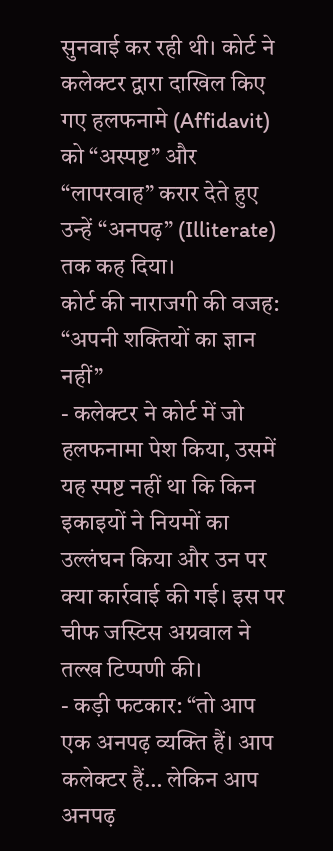सुनवाई कर रही थी। कोर्ट ने कलेक्टर द्वारा दाखिल किए गए हलफनामे (Affidavit) को “अस्पष्ट” और “लापरवाह” करार देते हुए उन्हें “अनपढ़” (Illiterate) तक कह दिया।
कोर्ट की नाराजगी की वजह: “अपनी शक्तियों का ज्ञान नहीं”
- कलेक्टर ने कोर्ट में जो हलफनामा पेश किया, उसमें यह स्पष्ट नहीं था कि किन इकाइयों ने नियमों का उल्लंघन किया और उन पर क्या कार्रवाई की गई। इस पर चीफ जस्टिस अग्रवाल ने तल्ख टिप्पणी की।
- कड़ी फटकार: “तो आप एक अनपढ़ व्यक्ति हैं। आप कलेक्टर हैं… लेकिन आप अनपढ़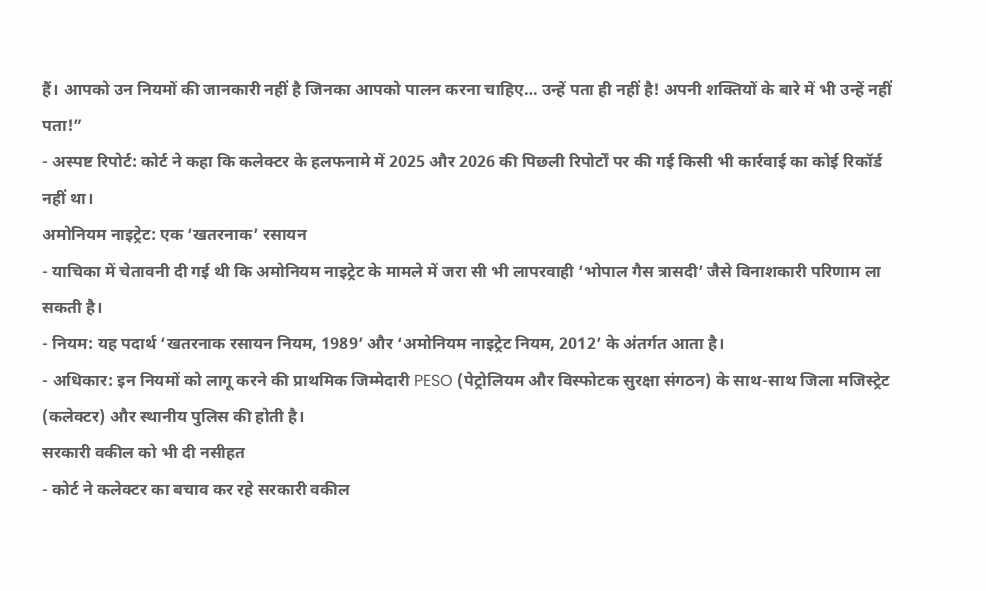हैं। आपको उन नियमों की जानकारी नहीं है जिनका आपको पालन करना चाहिए… उन्हें पता ही नहीं है! अपनी शक्तियों के बारे में भी उन्हें नहीं पता!”
- अस्पष्ट रिपोर्ट: कोर्ट ने कहा कि कलेक्टर के हलफनामे में 2025 और 2026 की पिछली रिपोर्टों पर की गई किसी भी कार्रवाई का कोई रिकॉर्ड नहीं था।
अमोनियम नाइट्रेट: एक ‘खतरनाक’ रसायन
- याचिका में चेतावनी दी गई थी कि अमोनियम नाइट्रेट के मामले में जरा सी भी लापरवाही ‘भोपाल गैस त्रासदी’ जैसे विनाशकारी परिणाम ला सकती है।
- नियम: यह पदार्थ ‘खतरनाक रसायन नियम, 1989’ और ‘अमोनियम नाइट्रेट नियम, 2012’ के अंतर्गत आता है।
- अधिकार: इन नियमों को लागू करने की प्राथमिक जिम्मेदारी PESO (पेट्रोलियम और विस्फोटक सुरक्षा संगठन) के साथ-साथ जिला मजिस्ट्रेट (कलेक्टर) और स्थानीय पुलिस की होती है।
सरकारी वकील को भी दी नसीहत
- कोर्ट ने कलेक्टर का बचाव कर रहे सरकारी वकील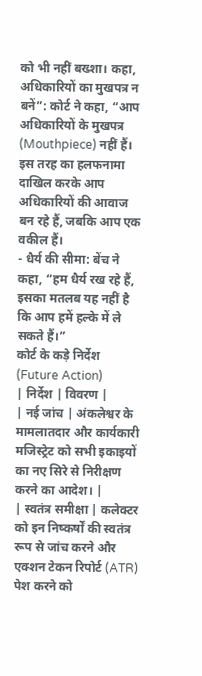को भी नहीं बख्शा। कहा, अधिकारियों का मुखपत्र न बनें”: कोर्ट ने कहा, “आप अधिकारियों के मुखपत्र (Mouthpiece) नहीं हैं। इस तरह का हलफनामा दाखिल करके आप अधिकारियों की आवाज बन रहे हैं, जबकि आप एक वकील हैं।
- धैर्य की सीमा: बेंच ने कहा, “हम धैर्य रख रहे हैं, इसका मतलब यह नहीं है कि आप हमें हल्के में ले सकते हैं।”
कोर्ट के कड़े निर्देश (Future Action)
| निर्देश | विवरण |
| नई जांच | अंकलेश्वर के मामलातदार और कार्यकारी मजिस्ट्रेट को सभी इकाइयों का नए सिरे से निरीक्षण करने का आदेश। |
| स्वतंत्र समीक्षा | कलेक्टर को इन निष्कर्षों की स्वतंत्र रूप से जांच करने और एक्शन टेकन रिपोर्ट (ATR) पेश करने को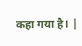कहा गया है। |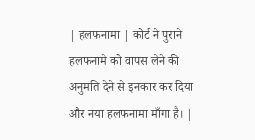| हलफनामा | कोर्ट ने पुराने हलफनामे को वापस लेने की अनुमति देने से इनकार कर दिया और नया हलफनामा माँगा है। |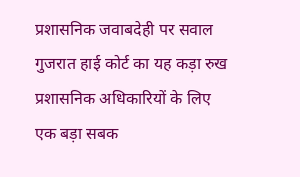प्रशासनिक जवाबदेही पर सवाल
गुजरात हाई कोर्ट का यह कड़ा रुख प्रशासनिक अधिकारियों के लिए एक बड़ा सबक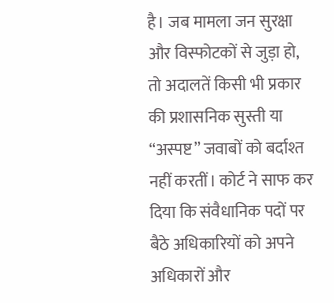है। जब मामला जन सुरक्षा और विस्फोटकों से जुड़ा हो, तो अदालतें किसी भी प्रकार की प्रशासनिक सुस्ती या “अस्पष्ट” जवाबों को बर्दाश्त नहीं करतीं। कोर्ट ने साफ कर दिया कि संवैधानिक पदों पर बैठे अधिकारियों को अपने अधिकारों और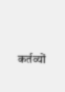कर्तव्यों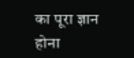का पूरा ज्ञान होना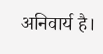अनिवार्य है।